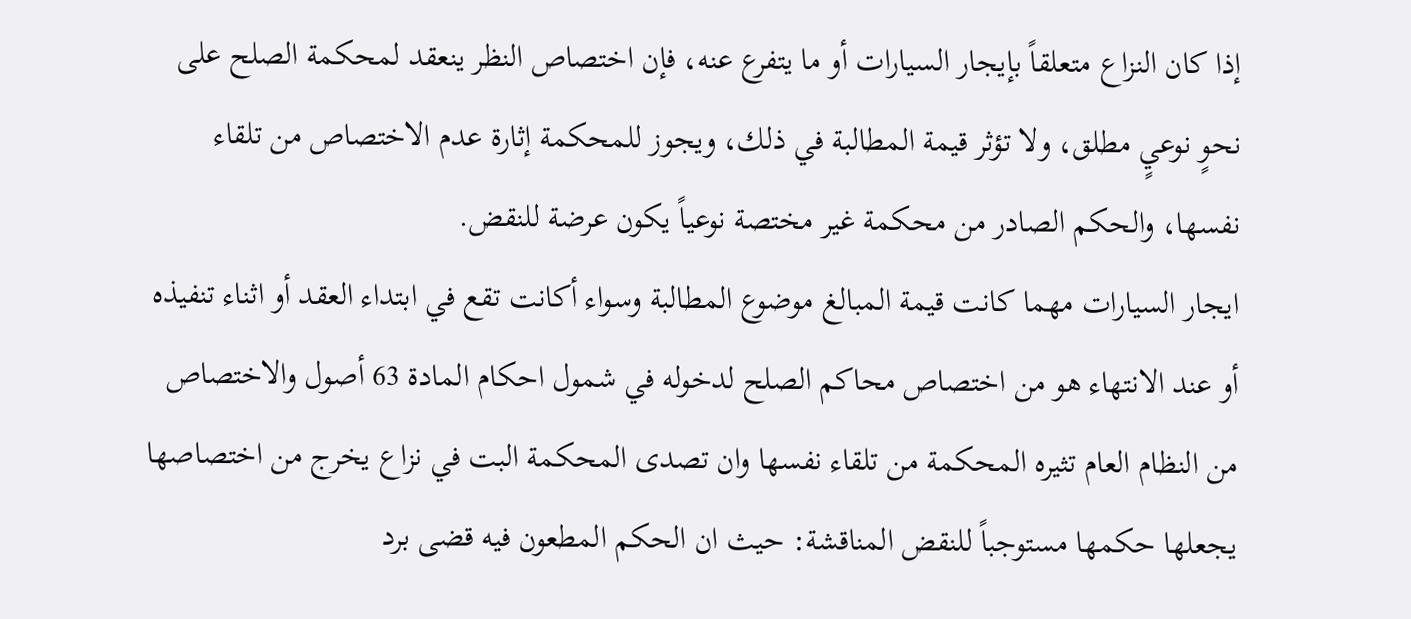إذا كان النزاع متعلقاً بإيجار السيارات أو ما يتفرع عنه، فإن اختصاص النظر ينعقد لمحكمة الصلح على نحوٍ نوعيٍ مطلق، ولا تؤثر قيمة المطالبة في ذلك، ويجوز للمحكمة إثارة عدم الاختصاص من تلقاء نفسها، والحكم الصادر من محكمة غير مختصة نوعياً يكون عرضة للنقض.
ايجار السيارات مهما كانت قيمة المبالغ موضوع المطالبة وسواء أكانت تقع في ابتداء العقد أو اثناء تنفيذه أو عند الانتهاء هو من اختصاص محاكم الصلح لدخوله في شمول احكام المادة 63 أصول والاختصاص من النظام العام تثيره المحكمة من تلقاء نفسها وان تصدى المحكمة البت في نزاع يخرج من اختصاصها يجعلها حكمها مستوجباً للنقض المناقشة: حيث ان الحكم المطعون فيه قضى برد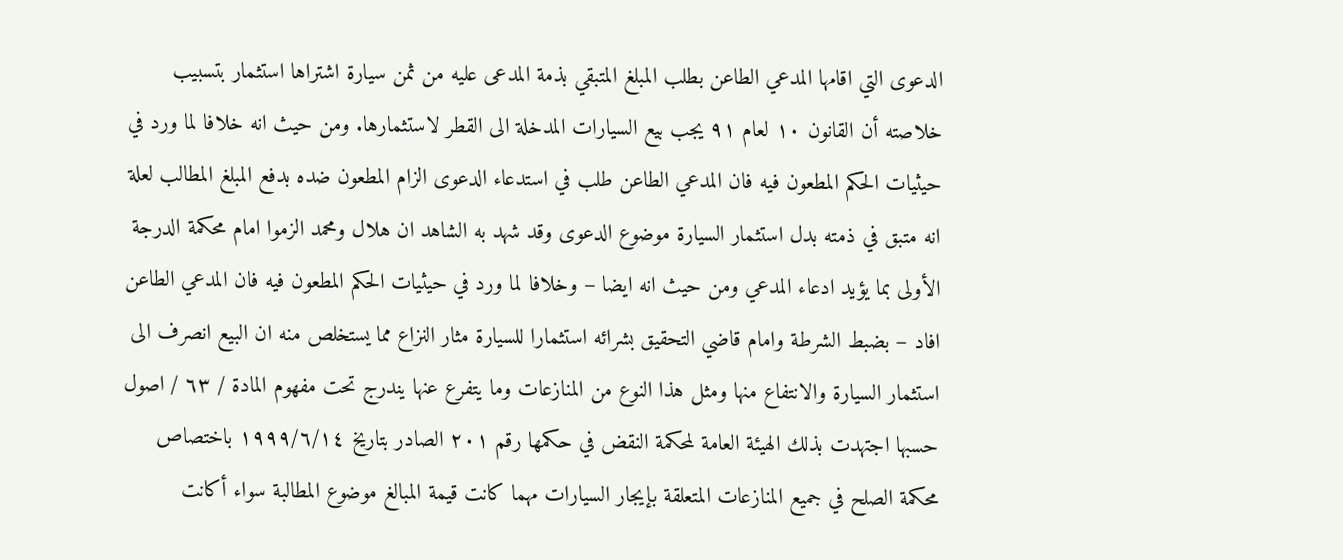الدعوى التي اقامها المدعي الطاعن بطلب المبلغ المتبقي بذمة المدعى عليه من ثمن سيارة اشتراها استثمار بتسبيب خلاصته أن القانون ۱۰ لعام ٩١ يجب بيع السيارات المدخلة الى القطر لاستثمارها. ومن حيث انه خلافا لما ورد في حيثيات الحكم المطعون فيه فان المدعي الطاعن طلب في استدعاء الدعوى الزام المطعون ضده بدفع المبلغ المطالب لعلة انه متبق في ذمته بدل استثمار السيارة موضوع الدعوى وقد شهد به الشاهد ان هلال ومحمد الزموا امام محكمة الدرجة الأولى بما يؤيد ادعاء المدعي ومن حيث انه ايضا – وخلافا لما ورد في حيثيات الحكم المطعون فيه فان المدعي الطاعن افاد – بضبط الشرطة وامام قاضي التحقيق بشرائه استثمارا للسيارة مثار النزاع مما يستخلص منه ان البيع انصرف الى استثمار السيارة والانتفاع منها ومثل هذا النوع من المنازعات وما يتفرع عنها يندرج تحت مفهوم المادة / ٦٣ / اصول حسبها اجتهدت بذلك الهيئة العامة لمحكمة النقض في حكمها رقم ٢٠١ الصادر بتاريخ ١٩٩٩/٦/١٤ باختصاص محكمة الصلح في جميع المنازعات المتعلقة بإيجار السيارات مهما كانت قيمة المبالغ موضوع المطالبة سواء أكانت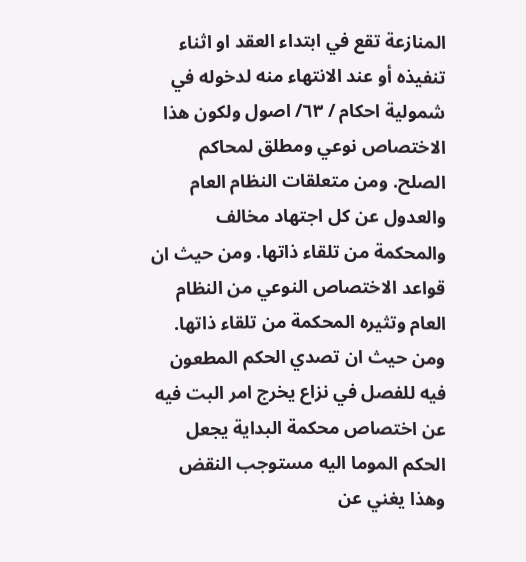المنازعة تقع في ابتداء العقد او اثناء تنفيذه أو عند الانتهاء منه لدخوله في شمولية احكام / ٦٣/ اصول ولكون هذا الاختصاص نوعي ومطلق لمحاكم الصلح. ومن متعلقات النظام العام والعدول عن كل اجتهاد مخالف والمحكمة من تلقاء ذاتها. ومن حيث ان قواعد الاختصاص النوعي من النظام العام وتثيره المحكمة من تلقاء ذاتها. ومن حيث ان تصدي الحكم المطعون فيه للفصل في نزاع يخرج امر البت فيه عن اختصاص محكمة البداية يجعل الحكم الموما اليه مستوجب النقض وهذا يغني عن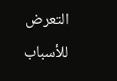التعرض للأسباب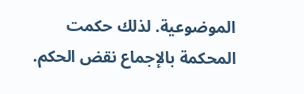الموضوعية. لذلك حكمت المحكمة بالإجماع نقض الحكم.